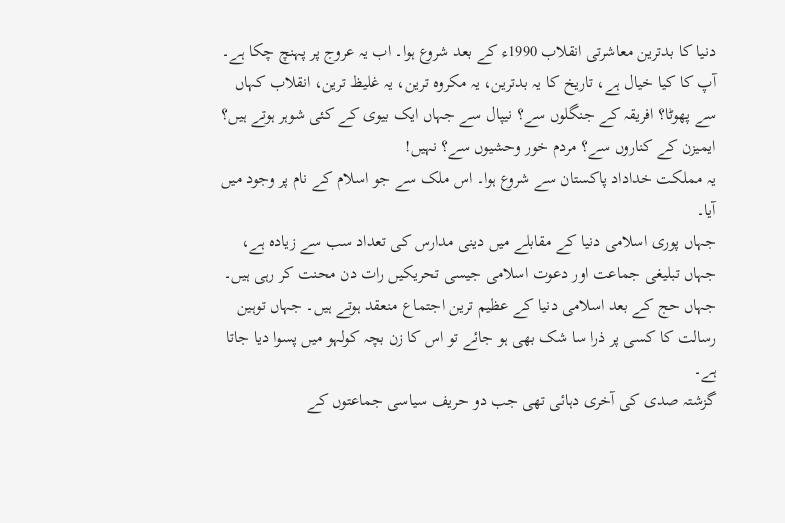دنیا کا بدترین معاشرتی انقلاب 1990ء کے بعد شروع ہوا۔ اب یہ عروج پر پہنچ چکا ہے۔
آپ کا کیا خیال ہے، تاریخ کا یہ بدترین، یہ مکروہ ترین، یہ غلیظ ترین، انقلاب کہاں سے پھوٹا؟ افریقہ کے جنگلوں سے؟ نیپال سے جہاں ایک بیوی کے کئی شوہر ہوتے ہیں؟ ایمیزن کے کناروں سے؟ مردم خور وحشیوں سے؟ نہیں!
یہ مملکت خداداد پاکستان سے شروع ہوا۔ اس ملک سے جو اسلام کے نام پر وجود میں آیا۔
جہاں پوری اسلامی دنیا کے مقابلے میں دینی مدارس کی تعداد سب سے زیادہ ہے، جہاں تبلیغی جماعت اور دعوت اسلامی جیسی تحریکیں رات دن محنت کر رہی ہیں۔ جہاں حج کے بعد اسلامی دنیا کے عظیم ترین اجتماع منعقد ہوتے ہیں۔ جہاں توہین رسالت کا کسی پر ذرا سا شک بھی ہو جائے تو اس کا زن بچہ کولہو میں پسوا دیا جاتا ہے۔
گزشتہ صدی کی آخری دہائی تھی جب دو حریف سیاسی جماعتوں کے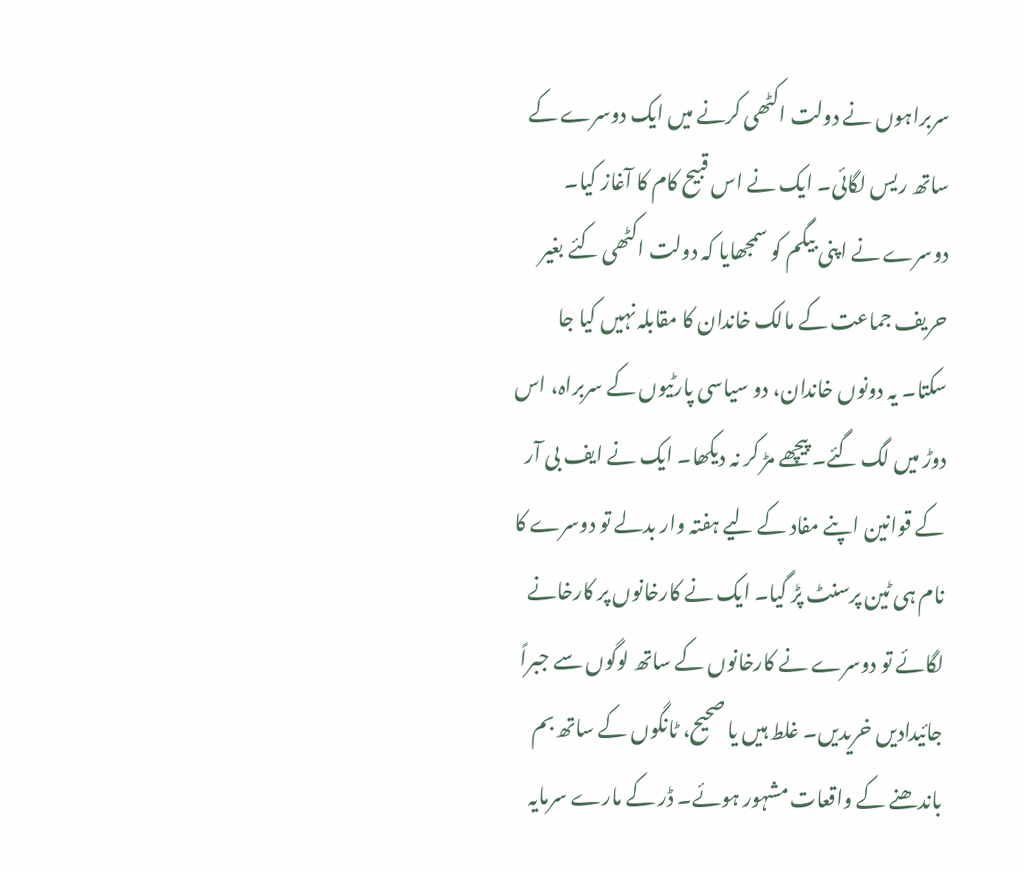سربراہوں نے دولت اکٹھی کرنے میں ایک دوسرے کے ساتھ ریس لگائی۔ ایک نے اس قبیح کام کا آغاز کیا۔ دوسرے نے اپنی بیگم کو سمجھایا کہ دولت اکٹھی کئے بغیر حریف جماعت کے مالک خاندان کا مقابلہ نہیں کیا جا سکتا۔ یہ دونوں خاندان، دو سیاسی پارٹیوں کے سربراہ، اس دوڑ میں لگ گئے۔ پیچھے مڑ کر نہ دیکھا۔ ایک نے ایف بی آر کے قوانین اپنے مفاد کے لیے ہفتہ وار بدلے تو دوسرے کا نام ہی ٹین پرسنٹ پڑ گیا۔ ایک نے کارخانوں پر کارخانے لگائے تو دوسرے نے کارخانوں کے ساتھ لوگوں سے جبراً جائیدادیں خریدیں۔ غلط ہیں یا صحیح، ٹانگوں کے ساتھ بم باندھنے کے واقعات مشہور ہوئے۔ ڈر کے مارے سرمایہ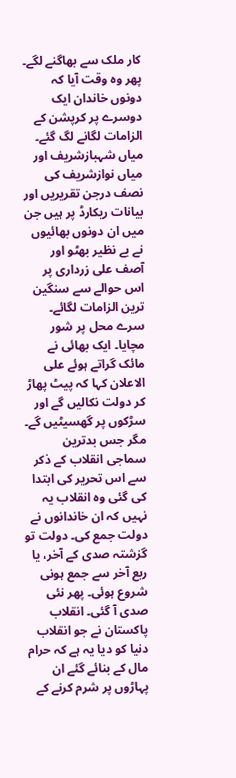کار ملک سے بھاگنے لگے۔
پھر وہ وقت آیا کہ دونوں خاندان ایک دوسرے پر کرپشن کے الزامات لگانے لگ گئے۔ میاں شہبازشریف اور میاں نوازشریف کی نصف درجن تقریریں اور بیانات ریکارڈ پر ہیں جن میں ان دونوں بھائیوں نے بے نظیر بھٹو اور آصف علی زرداری پر اس حوالے سے سنگین ترین الزامات لگائے۔ سرے محل پر شور مچایا۔ ایک بھائی نے مائک گراتے ہوئے علی الاعلان کہا کہ پیٹ پھاڑ کر دولت نکالیں گے اور سڑکوں پر گھسیٹیں گے۔
مگر جس بدترین سماجی انقلاب کے ذکر سے اس تحریر کی ابتدا کی گئی وہ انقلاب یہ نہیں کہ ان خاندانوں نے دولت جمع کی۔ دولت تو گزشتہ صدی کے آخر، یا ربع آخر سے جمع ہونی شروع ہوئی۔ پھر نئی صدی آ گئی۔ انقلاب پاکستان نے جو انقلاب دنیا کو دیا یہ ہے کہ حرام مال کے بنائے گئے ان پہاڑوں پر شرم کرنے کے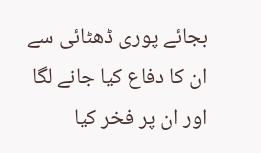بجائے پوری ڈھٹائی سے ان کا دفاع کیا جانے لگا اور ان پر فخر کیا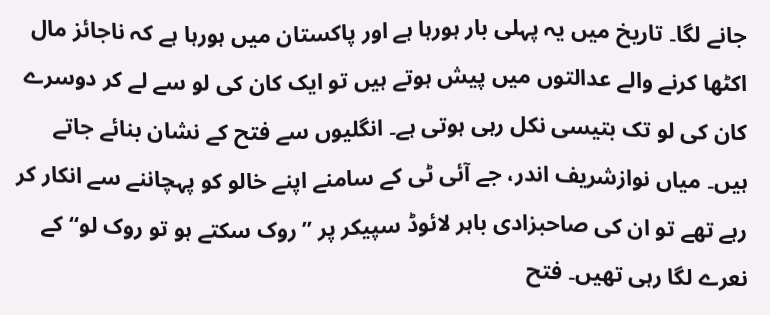جانے لگا۔ تاریخ میں یہ پہلی بار ہورہا ہے اور پاکستان میں ہورہا ہے کہ ناجائز مال اکٹھا کرنے والے عدالتوں میں پیش ہوتے ہیں تو ایک کان کی لو سے لے کر دوسرے کان کی لو تک بتیسی نکل رہی ہوتی ہے۔ انگلیوں سے فتح کے نشان بنائے جاتے ہیں۔ میاں نوازشریف اندر، جے آئی ٹی کے سامنے اپنے خالو کو پہچاننے سے انکار کر رہے تھے تو ان کی صاحبزادی باہر لائوڈ سپیکر پر ’’روک سکتے ہو تو روک لو‘‘ کے نعرے لگا رہی تھیں۔ فتح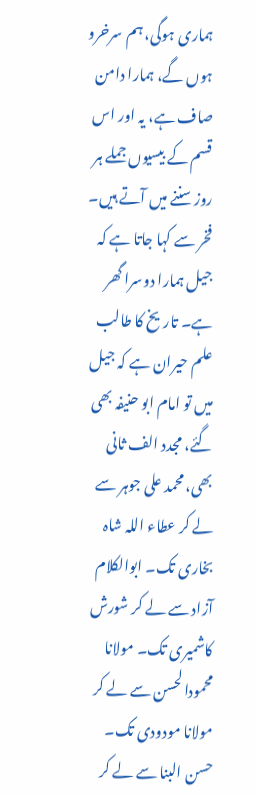ہماری ہوگی، ہم سرخرو ہوں گے، ہمارا دامن صاف ہے، یہ اور اس قسم کے بیسیوں جملے ہر روز سننے میں آتے ہیں۔ فخر سے کہا جاتا ہے کہ جیل ہمارا دوسرا گھر ہے۔ تاریخ کا طالب علم حیران ہے کہ جیل میں تو امام ابو حنیفہ بھی گئے، مجدد الف ثانی بھی، محمد علی جوہر سے لے کر عطاء اللہ شاہ بخاری تک۔ ابوالکلام آزاد سے لے کر شورش کاشمیری تک۔ مولانا محمودالحسن سے لے کر مولانا مودودی تک۔ حسن البنا سے لے کر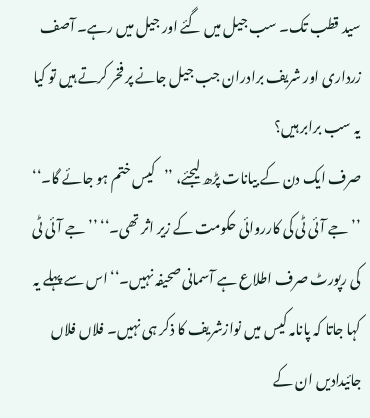سید قطب تک۔ سب جیل میں گئے اور جیل میں رہے۔ آصف زرداری اور شریف برادران جب جیل جانے پر فخر کرتے ہیں تو کیا یہ سب برابر ہیں؟
صرف ایک دن کے بیانات پڑھ لیجئے، ’’کیس ختم ہو جائے گا۔‘‘ ’’جے آئی ٹی کی کارروائی حکومت کے زیر اثر تھی۔‘‘ ’’جے آئی ٹی کی رپورٹ صرف اطلاع ہے آسمانی صحیفہ نہیں۔‘‘ اس سے پہلے یہ کہا جاتا کہ پانامہ کیس میں نوازشریف کا ذکر ہی نہیں۔ فلاں فلاں جائیدادیں ان کے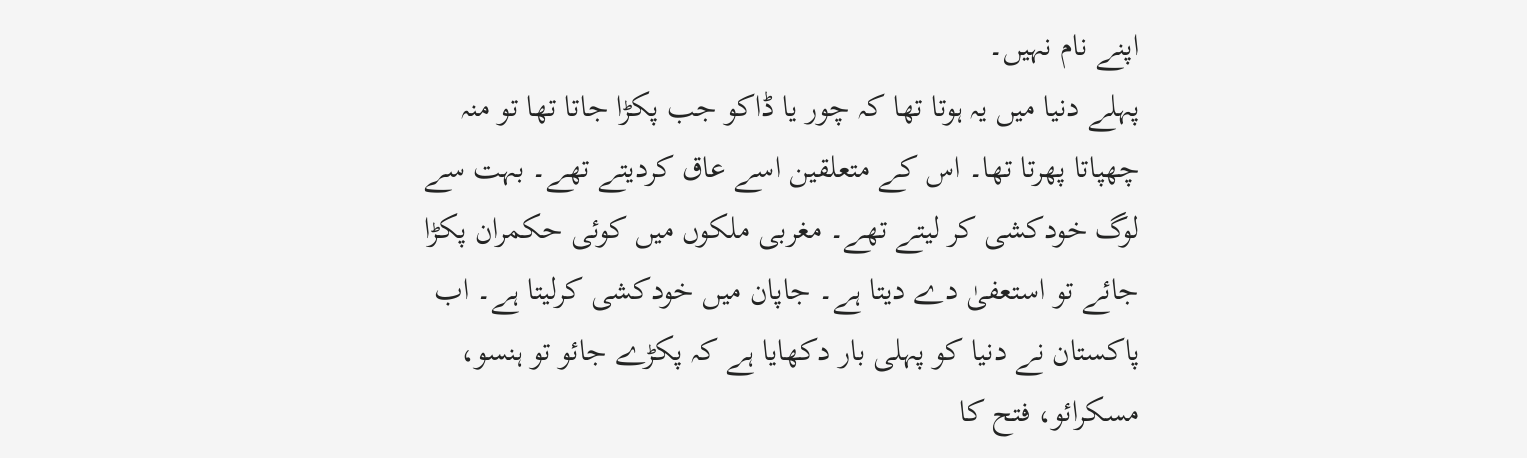اپنے نام نہیں۔
پہلے دنیا میں یہ ہوتا تھا کہ چور یا ڈاکو جب پکڑا جاتا تھا تو منہ چھپاتا پھرتا تھا۔ اس کے متعلقین اسے عاق کردیتے تھے۔ بہت سے لوگ خودکشی کر لیتے تھے۔ مغربی ملکوں میں کوئی حکمران پکڑا جائے تو استعفیٰ دے دیتا ہے۔ جاپان میں خودکشی کرلیتا ہے۔ اب پاکستان نے دنیا کو پہلی بار دکھایا ہے کہ پکڑے جائو تو ہنسو، مسکرائو، فتح کا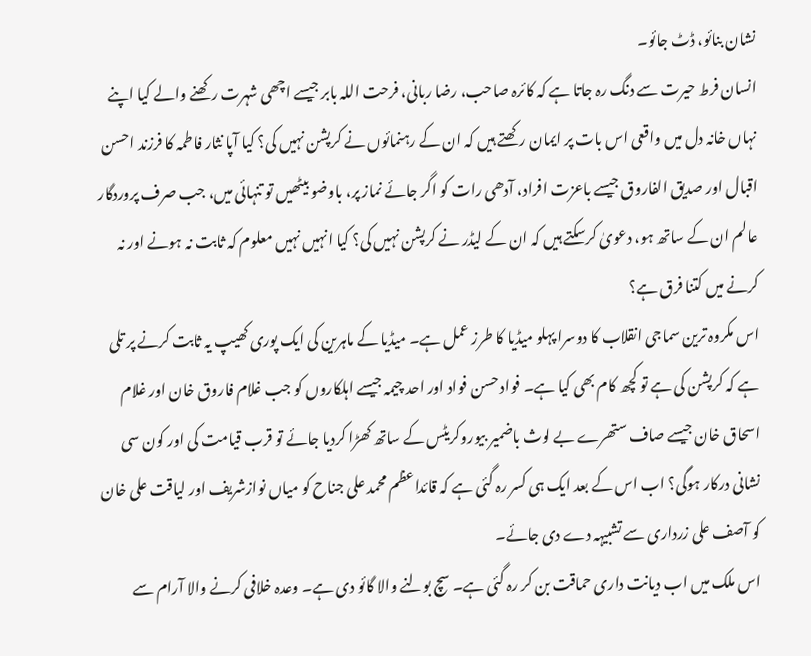نشان بنائو، ڈٹ جائو۔
انسان فرط حیرت سے دنگ رہ جاتا ہے کہ کائرہ صاحب، رضا ربانی، فرحت اللہ بابر جیسے اچھی شہرت رکھنے والے کیا اپنے نہاں خانہ دل میں واقعی اس بات پر ایمان رکھتے ہیں کہ ان کے رہنمائوں نے کرپشن نہیں کی؟ کیا آپا نثار فاطمہ کا فرزند احسن اقبال اور صدیق الفاروق جیسے باعزت افراد، آدھی رات کو اگر جائے نماز پر، باوضو بیٹھیں تو تنہائی میں، جب صرف پروردگار عالم ان کے ساتھ ہو، دعویٰ کرسکتے ہیں کہ ان کے لیڈر نے کرپشن نہیں کی؟ کیا انہیں نہیں معلوم کہ ثابت نہ ہونے اور نہ کرنے میں کتنا فرق ہے؟
اس مکروہ ترین سماجی انقلاب کا دوسرا پہلو میڈیا کا طرز عمل ہے۔ میڈیا کے ماہرین کی ایک پوری کھیپ یہ ثابت کرنے پر تلی ہے کہ کرپشن کی ہے تو کچھ کام بھی کیا ہے۔ فواد حسن فواد اور احد چیمہ جیسے اہلکاروں کو جب غلام فاروق خان اور غلام اسحاق خان جیسے صاف ستھرے بے لوث باضمیر بیوروکریٹس کے ساتھ کھڑا کردیا جائے تو قرب قیامت کی اور کون سی نشانی درکار ہوگی؟ اب اس کے بعد ایک ہی کسر رہ گئی ہے کہ قائداعظم محمد علی جناح کو میاں نوازشریف اور لیاقت علی خان کو آصف علی زرداری سے تشبیہہ دے دی جائے۔
اس ملک میں اب دیانت داری حماقت بن کر رہ گئی ہے۔ سچ بولنے والا گائو دی ہے۔ وعدہ خلافی کرنے والا آرام سے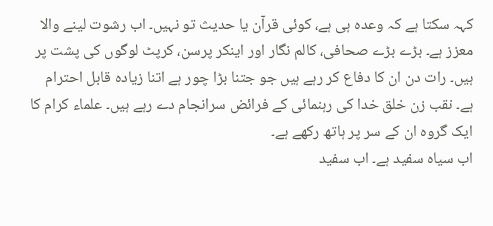کہہ سکتا ہے کہ وعدہ ہی ہے، کوئی قرآن یا حدیث تو نہیں۔ اب رشوت لینے والا معزز ہے۔ بڑے بڑے صحافی، کالم نگار اور اینکر پرسن، کرپٹ لوگوں کی پشت پر ہیں۔ رات دن ان کا دفاع کر رہے ہیں جو جتنا بڑا چور ہے اتنا زیادہ قابل احترام ہے۔ نقب زن خلق خدا کی رہنمائی کے فرائض سرانجام دے رہے ہیں۔ علماء کرام کا ایک گروہ ان کے سر پر ہاتھ رکھے ہے۔
اب سیاہ سفید ہے۔ اب سفید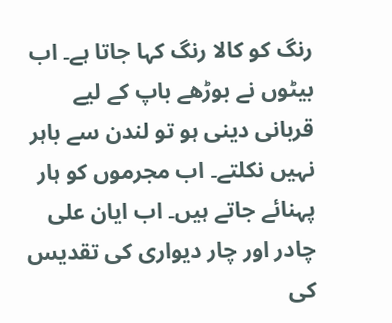رنگ کو کالا رنگ کہا جاتا ہے۔ اب بیٹوں نے بوڑھے باپ کے لیے قربانی دینی ہو تو لندن سے باہر نہیں نکلتے۔ اب مجرموں کو ہار پہنائے جاتے ہیں۔ اب ایان علی چادر اور چار دیواری کی تقدیس کی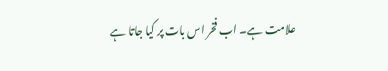علامت ہے۔ اب فخر اس بات پر کیا جاتا ہے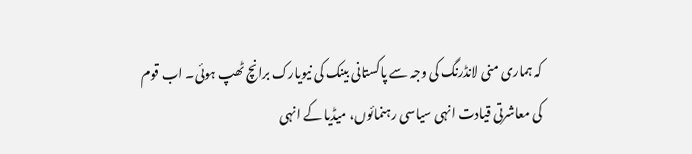کہ ہماری منی لانڈرنگ کی وجہ سے پاکستانی بینک کی نیویارک برانچ ٹھپ ہوئی۔ اب قوم کی معاشرتی قیادت انہی سیاسی رہنمائوں، میڈیا کے انہی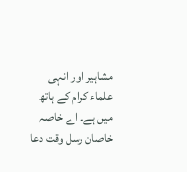مشاہیر اور انہی علماء کرام کے ہاتھ میں ہے۔ اے خاصہ خاصان رسل وقت دعا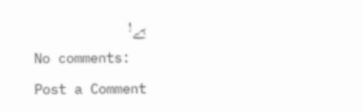ہے!
No comments:
Post a Comment